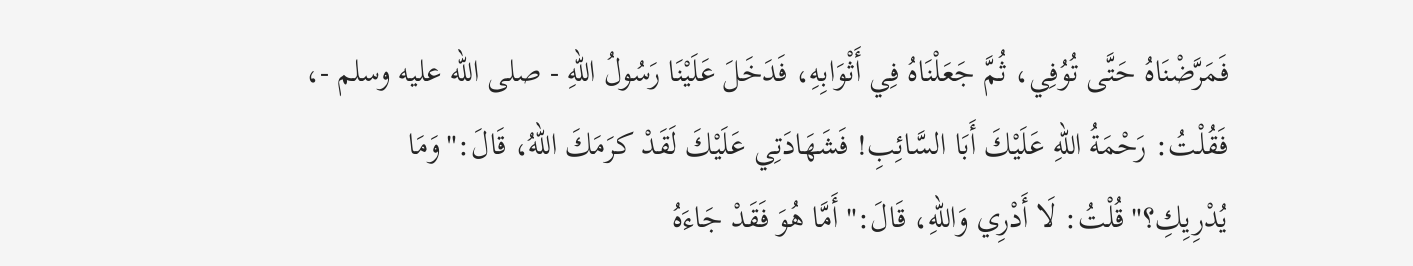فَمَرَّضْنَاهُ حَتَّى تُوُفِي، ثُمَّ جَعَلْنَاهُ فِي أَثْوَابِهِ، فَدَخَلَ عَلَيْنَا رَسُولُ اللهِ - صلى الله عليه وسلم -، فَقُلْتُ: رَحْمَةُ اللهِ عَلَيْكَ أَبَا السَّائِبِ! فَشَهَادَتِي عَلَيْكَ لَقَدْ كرَمَكَ اللهُ، قَالَ:"وَمَا يُدْرِيِكِ؟"قُلْتُ: لَا أَدْرِي وَاللهِ، قَالَ:"أَمَّا هُوَ فَقَدْ جَاءَهُ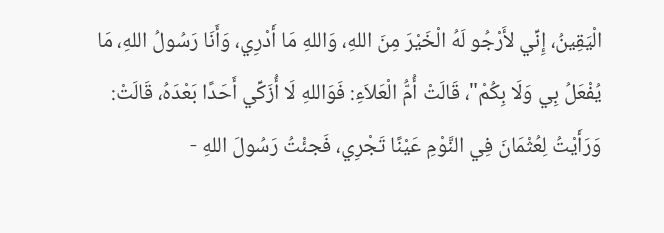الْيَقِينُ، إِنِّي لأَرْجُو لَهُ الْخَيْرَ مِنَ اللهِ، وَاللهِ مَا أَدْرِي، وَأَنَا رَسُولُ اللهِ، مَا يُفْعَلُ بِي وَلَا بِكُمْ"، قَالَتْ أُمُّ الْعَلاَءِ: فَوَاللهِ لَا أُزَكِّي أَحَدًا بَعْدَهُ، قَالَتْ: وَرَأَيْتُ لِعُثْمَانَ فِي النَّوْمِ عَيْنًا تَجْرِي، فَجئْتُ رَسُولَ اللهِ -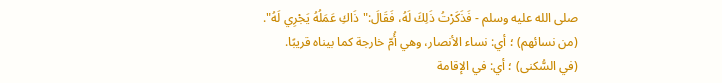صلى الله عليه وسلم - فَذَكَرْتُ ذَلِكَ لَهُ، فَقَالَ:"ذَاكِ عَمَلُهُ يَجْرِي لَهُ".
(من نسائهم) ؛ أي: نساء الأنصار، وهي أُمّ خارجة كما بيناه قريبًا.
(في السُّكنى) ؛ أي: في الإقامة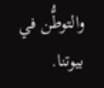والتوطُّن في بيوتنا.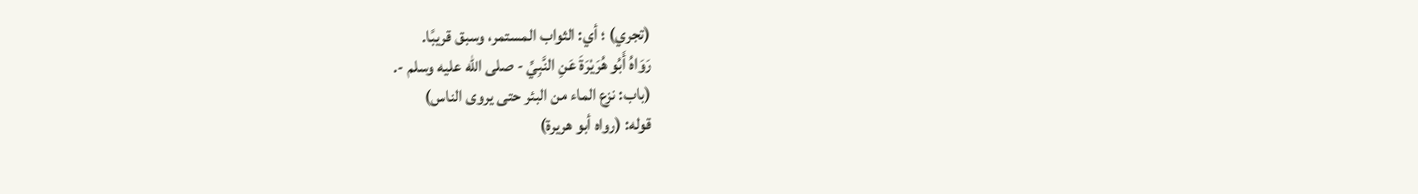(تجري) ؛ أي: الثواب المستمر، وسبق قريبًا.
رَوَاهُ أَبُو هُرَيْرَةَ عَنِ النَّبِيِّ - صلى الله عليه وسلم -.
(باب: نزع الماء من البئر حتى يروى الناس)
قوله: (رواه أبو هريرة)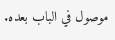موصول في الباب بعده.